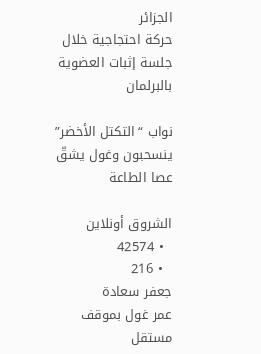الجزائر
حركة احتجاجية خلال جلسة إثبات العضوية بالبرلمان

نواب “التكتل الأخضر” ينسحبون وغول يشقّ عصا الطاعة

الشروق أونلاين
  • 42574
  • 216
جعفر سعادة
عمر غول بموقف مستقل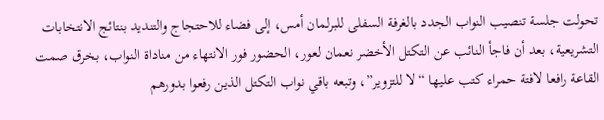تحولت جلسة تنصيب النواب الجدد بالغرفة السفلى للبرلمان أمس، إلى فضاء للاحتجاج والتنديد بنتائج الانتخابات التشريعية، بعد أن فاجأ النائب عن التكتل الأخضر نعمان لعور، الحضور فور الانتهاء من مناداة النواب، بخرق صمت القاعة رافعا لافتة حمراء كتب عليها “لا للتزوير”، وتبعه باقي نواب التكتل الذين رفعوا بدورهم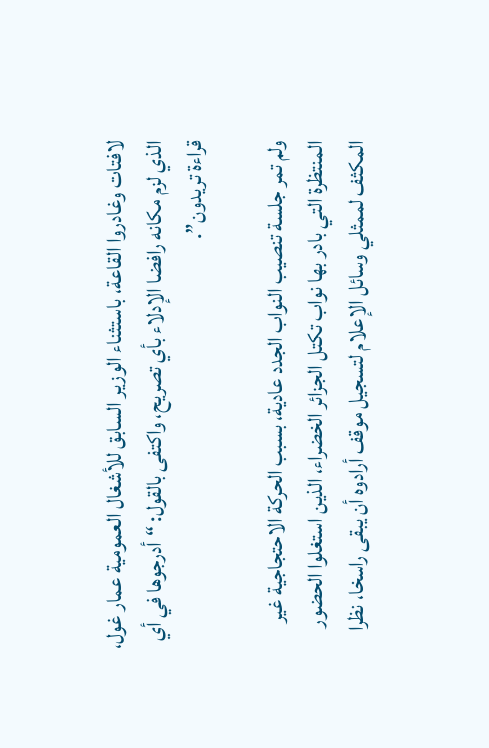لافتات وغادروا القاعة، باستثناء الوزير السابق للأشغال العمومية عمار غول، الذي لزم مكانه رافضا الإدلاء بأي تصريح، واكتفى بالقول: “أدرجوها في أي قراءة تريدون”.

ولم تمر جلسة تنصيب النواب الجدد عادية، بسبب الحركة الاحتجاجية غير المنتظرة التي بادر بها نواب تكتل الجزائر الخضراء، الذين استغلوا الحضور المكثف لممثلي وسائل الإعلام لتسجيل موقف أرادوه أن يبقى راسخا، نظرا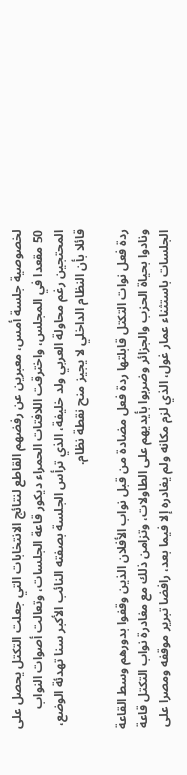لخصوصية جلسة أمس، معبرين عن رفضهم القاطع لنتائج الانتخابات التي جعلت التكتل يحصل على 50 مقعدا في المجلس، واخترقت اللافتات الحمراء ديكور قاعة الجلسات، وتعالت أصوات النواب المحتجين رغم محاولة العربي ولد خليفة، الذي ترأس الجلسة بصفته النائب الأكبر سنا تهدئة الوضع، قائلا بأن النظام الداخلي لا يجيز منح نقطة نظام.

ردة فعل نوات التكتل قابلتها ردة فعل مضادة من قبل نواب الأفلان الذين وقفوا بدورهم وسط القاعة ونادوا بحياة الحزب والجزائر وضربوا بأيديهم على الطاولات، وتزامن ذلك مع مغادرة نواب التكتل قاعة الجلسات باستثناء عمار غول، الذي لزم مكانه ولم يغادره إلا فيما بعد، رافضا تبرير موقفه ومصرا على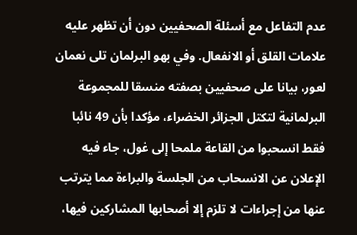عدم التفاعل مع أسئلة الصحفيين دون أن تظهر عليه علامات القلق أو الانفعال. وفي بهو البرلمان تلى نعمان لعور، بيانا على صحفيين بصفته منسقا للمجموعة البرلمانية لتكتل الجزائر الخضراء، مؤكدا بأن 49 نائبا فقط انسحبوا من القاعة ملمحا إلى غول، جاء فيه الإعلان عن الانسحاب من الجلسة والبراءة مما يترتب عنها من إجراءات لا تلزم إلا أصحابها المشاركين فيها،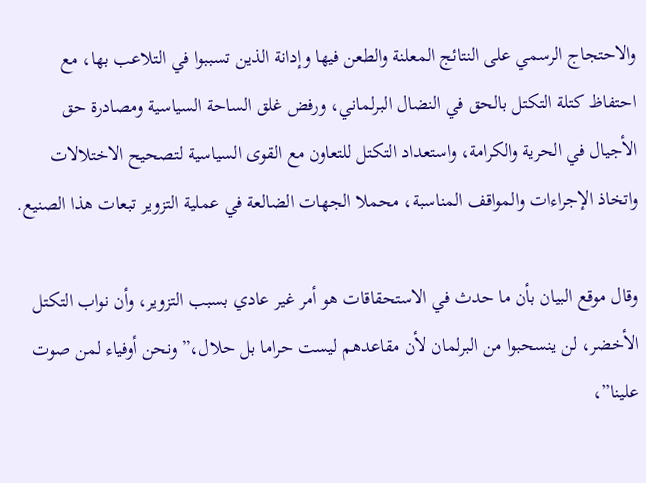والاحتجاج الرسمي على النتائج المعلنة والطعن فيها وإدانة الذين تسببوا في التلاعب بها، مع احتفاظ كتلة التكتل بالحق في النضال البرلماني، ورفض غلق الساحة السياسية ومصادرة حق الأجيال في الحرية والكرامة، واستعداد التكتل للتعاون مع القوى السياسية لتصحيح الاختلالات واتخاذ الإجراءات والمواقف المناسبة، محملا الجهات الضالعة في عملية التزوير تبعات هذا الصنيع.

وقال موقع البيان بأن ما حدث في الاستحقاقات هو أمر غير عادي بسبب التزوير، وأن نواب التكتل الأخضر، لن ينسحبوا من البرلمان لأن مقاعدهم ليست حراما بل حلال،” ونحن أوفياء لمن صوت علينا”،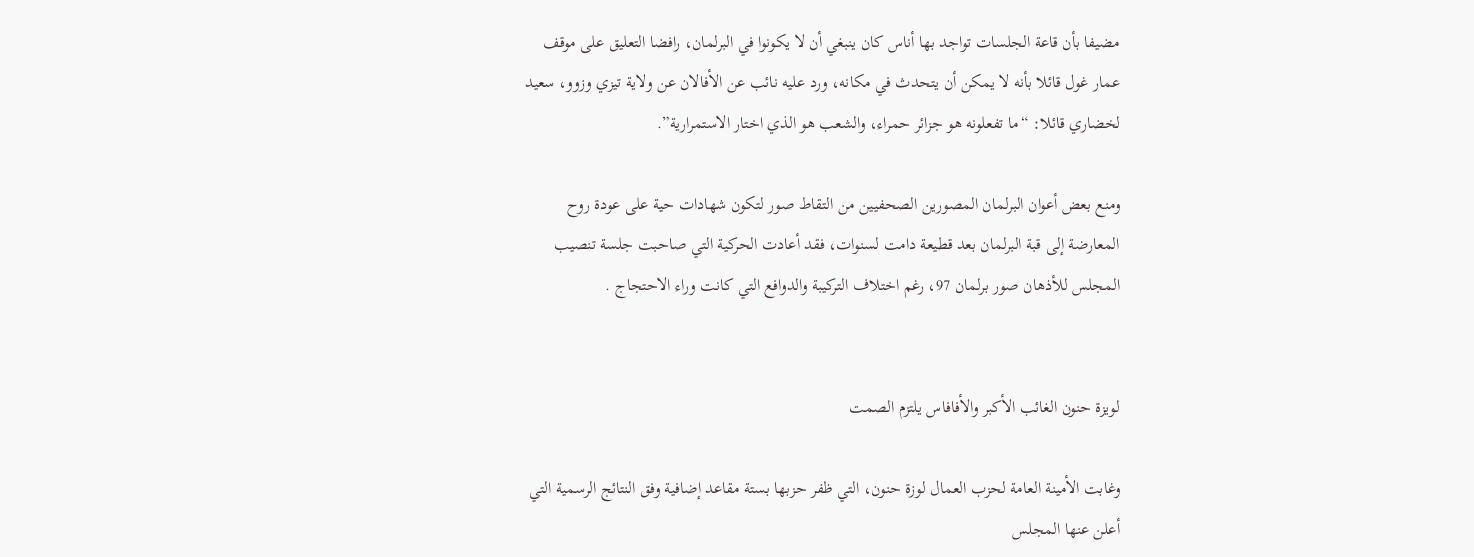مضيفا بأن قاعة الجلسات تواجد بها أناس كان ينبغي أن لا يكونوا في البرلمان، رافضا التعليق على موقف عمار غول قائلا بأنه لا يمكن أن يتحدث في مكانه، ورد عليه نائب عن الأفالان عن ولاية تيزي وزوو، سعيد لخضاري قائلا: “ما تفعلونه هو جزائر حمراء، والشعب هو الذي اختار الاستمرارية”.

ومنع بعض أعوان البرلمان المصورين الصحفيين من التقاط صور لتكون شهادات حية على عودة روح المعارضة إلى قبة البرلمان بعد قطيعة دامت لسنوات، فقد أعادت الحركية التي صاحبت جلسة تنصيب المجلس للأذهان صور برلمان 97، رغم اختلاف التركيبة والدوافع التي كانت وراء الاحتجاج .


لويزة حنون الغائب الأكبر والأفافاس يلتزم الصمت

وغابت الأمينة العامة لحزب العمال لوزة حنون، التي ظفر حزبها بستة مقاعد إضافية وفق النتائج الرسمية التي أعلن عنها المجلس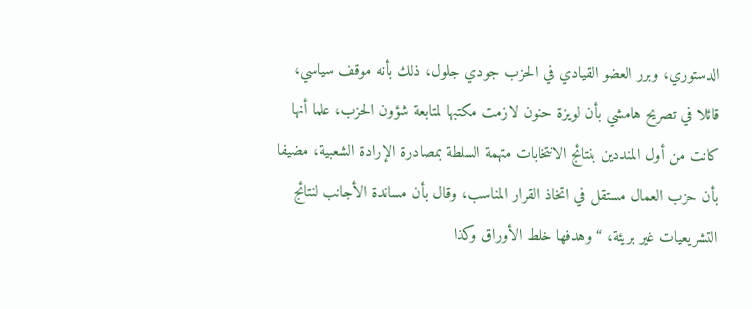الدستوري، وبرر العضو القيادي في الحزب جودي جلول، ذلك بأنه موقف سياسي، قائلا في تصريح هامشي بأن لويزة حنون لازمت مكتبها لمتابعة شؤون الحزب، علما أنها كانت من أول المنددين بنتائج الانتخابات متهمة السلطة بمصادرة الإرادة الشعبية، مضيفا بأن حزب العمال مستقل في اتخاذ القرار المناسب، وقال بأن مساندة الأجانب لنتائج التشريعيات غير بريئة، “وهدفها خلط الأوراق وكذا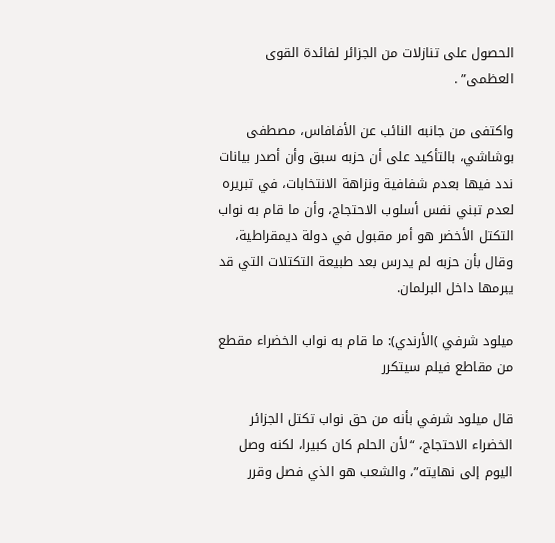الحصول على تنازلات من الجزائر لفائدة القوى العظمى” .

واكتفى من جانبه النائب عن الأفافاس، مصطفى بوشاشي، بالتأكيد على أن حزبه سبق وأن أصدر بيانات ندد فيها بعدم شفافية ونزاهة الانتخابات، في تبريره لعدم تبني نفس أسلوب الاحتجاج، وأن ما قام به نواب التكتل الأخضر هو أمر مقبول في دولة ديمقراطية، وقال بأن حزبه لم يدرس بعد طبيعة التكتلات التي قد يبرمها داخل البرلمان.

ميلود شرفي )الأرندي): ما قام به نواب الخضراء مقطع من مقاطع فيلم سيتكرر

قال ميلود شرفي بأنه من حق نواب تكتل الجزائر الخضراء الاحتجاج، “لأن الحلم كان كبيرا، لكنه وصل اليوم إلى نهايته”، والشعب هو الذي فصل وقرر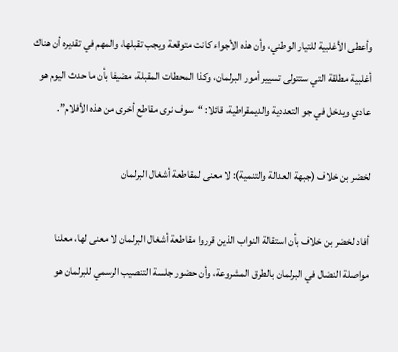وأعطى الأغلبية للتيار الوطني، وأن هذه الأجواء كانت متوقعة ويجب تقبلها، والمهم في تقديره أن هناك أغلبية مطلقة التي ستتولى تسيير أمور البرلمان، وكذا المحطات المقبلة، مضيفا بأن ما حدث اليوم هو عادي ويدخل في جو التعددية والديمقراطية، قائلا: “سوف نرى مقاطع أخرى من هذه الأفلام”.

لخضر بن خلاف (جبهة العدالة والتنمية): لا معنى لمقاطعة أشغال البرلمان

أفاد لخضر بن خلاف بأن استقالة النواب الذين قرروا مقاطعة أشغال البرلمان لا معنى لها، معلنا مواصلة النضال في البرلمان بالطرق المشروعة، وأن حضور جلسة التنصيب الرسمي للبرلمان هو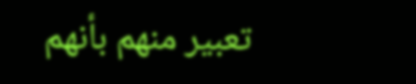تعبير منهم بأنهم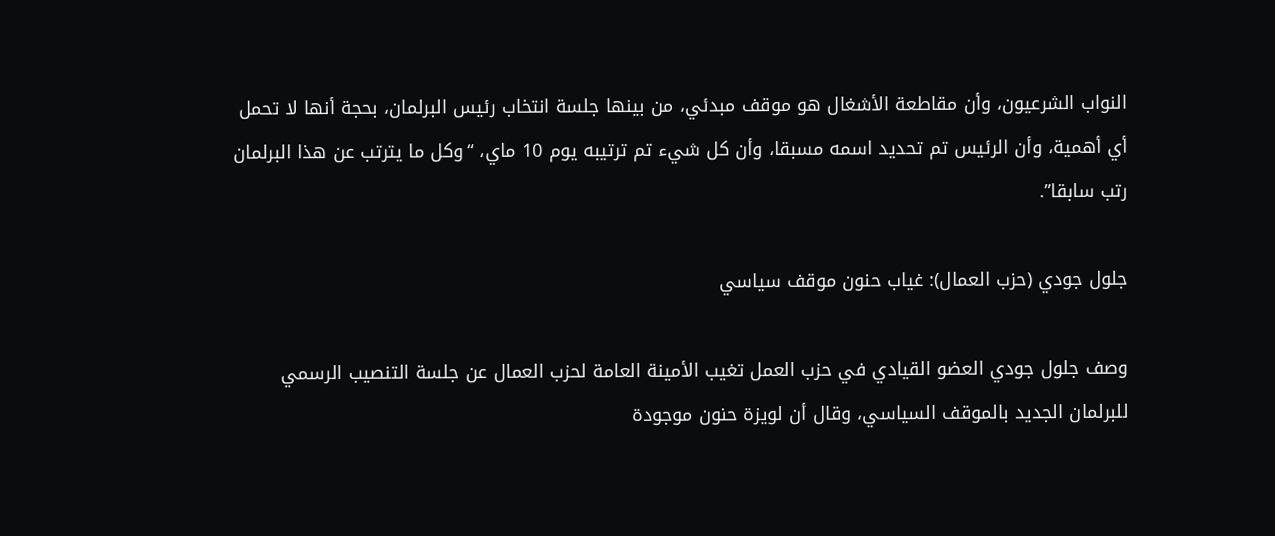النواب الشرعيون، وأن مقاطعة الأشغال هو موقف مبدئي، من بينها جلسة انتخاب رئيس البرلمان، بحجة أنها لا تحمل أي أهمية، وأن الرئيس تم تحديد اسمه مسبقا، وأن كل شيء تم ترتيبه يوم 10 ماي، “وكل ما يترتب عن هذا البرلمان رتب سابقا”.

جلول جودي (حزب العمال): غياب حنون موقف سياسي

وصف جلول جودي العضو القيادي في حزب العمل تغيب الأمينة العامة لحزب العمال عن جلسة التنصيب الرسمي للبرلمان الجديد بالموقف السياسي، وقال أن لويزة حنون موجودة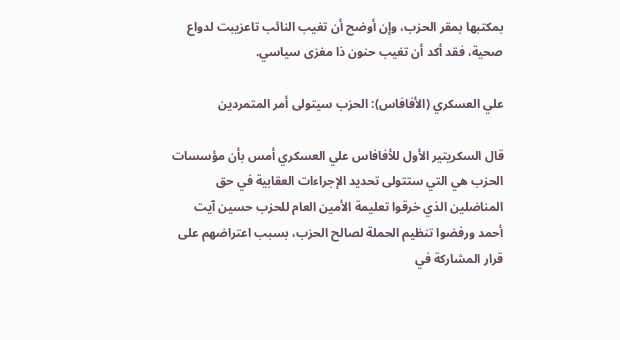بمكتبها بمقر الحزب، وإن أوضح أن تغيب النائب تاعزيبت لدواع صحية، فقد أكد أن تغيب حنون ذا مغزى سياسي.

علي العسكري (الأفافاس): الحزب سيتولى أمر المتمردين

قال السكريتير الأول للأفافاس علي العسكري أمس بأن مؤسسات الحزب هي التي ستتولى تحديد الإجراءات العقابية في حق المناضلين الذي خرقوا تعليمة الأمين العام للحزب حسين آيت أحمد ورفضوا تنظيم الحملة لصالح الحزب، بسبب اعتراضهم على قرار المشاركة في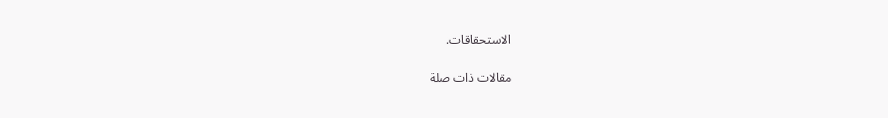الاستحقاقات.

مقالات ذات صلة